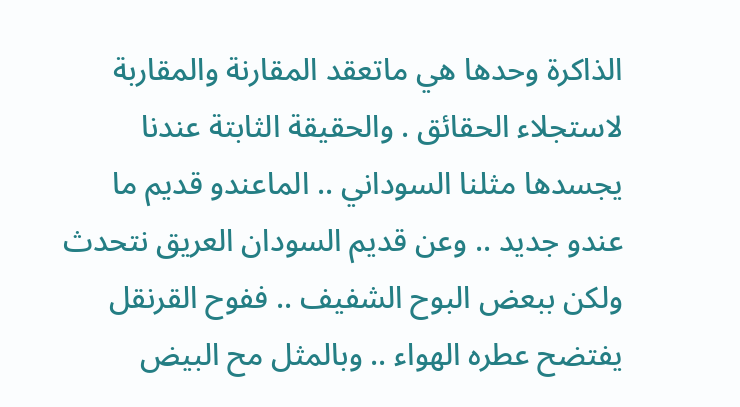الذاكرة وحدها هي ماتعقد المقارنة والمقاربة لاستجلاء الحقائق . والحقيقة الثابتة عندنا يجسدها مثلنا السوداني .. الماعندو قديم ما عندو جديد .. وعن قديم السودان العريق نتحدث ولكن ببعض البوح الشفيف .. ففوح القرنقل يفتضح عطره الهواء .. وبالمثل مح البيض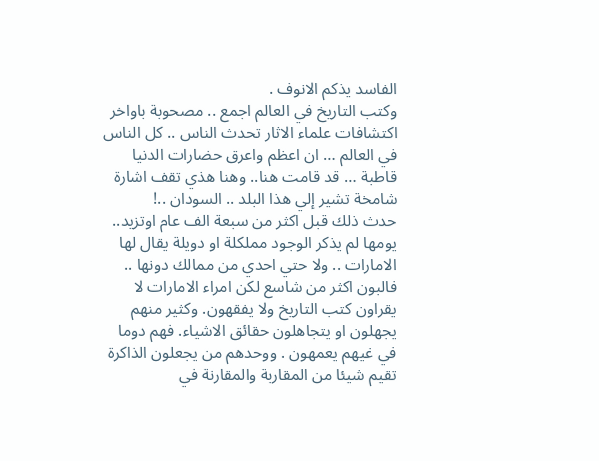الفاسد يذكم الانوف .
وكتب التاريخ في العالم اجمع .. مصحوبة باواخر اكتشافات علماء الاثار تحدث الناس .. كل الناس في العالم … ان اعظم واعرق حضارات الدنيا قاطبة … قد قامت هنا.. وهنا هذي تقف اشارة شامخة تشير إلي هذا البلد .. السودان ..!
حدث ذلك قبل اكثر من سبعة الف عام اوتزيد.. يومها لم يذكر الوجود مملكلة او دويلة يقال لها الامارات .. ولا حتي احدي من ممالك دونها .. فالبون اكثر من شاسع لكن امراء الامارات لا يقراون كتب التاريخ ولا يفقهون. وكثير منهم يجهلون او يتجاهلون حقائق الاشياء. فهم دوما في غيهم يعمهون . ووحدهم من يجعلون الذاكرة تقيم شيئا من المقاربة والمقارنة في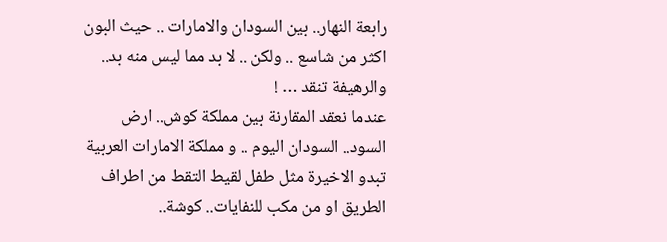رابعة النهار.. بين السودان والامارات .. حيث البون اكثر من شاسع .. ولكن .. لا بد مما ليس منه بد.. والرهيفة تنقد … !
عندما نعقد المقارنة بين مملكة كوش.. ارض السود.. السودان اليوم .. و مملكة الامارات العربية تبدو الاخيرة مثل طفل لقيط التقط من اطراف الطريق او من مكب للنفايات.. كوشة..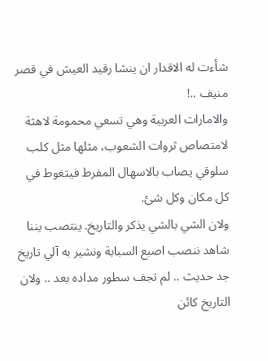شأءت له الاقدار ان ينشا رقيد العيش في قصر منيف ..!
والامارات العربية وهي تسعي محمومة لاهثة لامتصاص ثروات الشعوب، مثلها مثل كلب سلوقي يصاب بالاسهال المفرط فيتغوط في كل مكان وكل شئ.
ولان الشي بالشي يذكر والتاريخ. ينتصب يننا شاهد ننصب اصبع السبابة ونشير به آلي تاريخ جد حديث .. لم تجف سطور مداده بعد .. ولان التاريخ كائن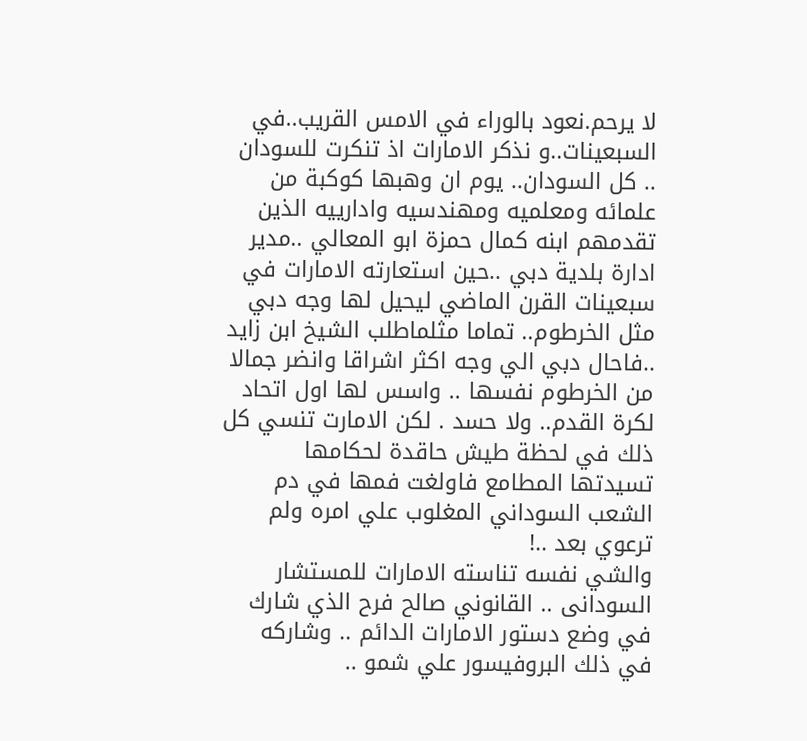لا يرحم.نعود بالوراء في الامس القريب..في السبعينات..و نذكر الامارات اذ تنكرت للسودان .. كل السودان.. يوم ان وهبها كوكبة من علمائه ومعلميه ومهندسيه وادارييه الذين تقدمهم ابنه كمال حمزة ابو المعالي ..مدير ادارة بلدية دبي ..حين استعارته الامارات في سبعينات القرن الماضي ليحيل لها وجه دبي مثل الخرطوم.. تماما مثلماطلب الشيخ ابن زايد ..فاحال دبي الي وجه اكثر اشراقا وانضر جمالا من الخرطوم نفسها .. واسس لها اول اتحاد لكرة القدم.. ولا حسد . لكن الامارت تنسي كل ذلك في لحظة طيش حاقدة لحكامها تسيدتها المطامع فاولغت فمها في دم الشعب السوداني المغلوب علي امره ولم ترعوي بعد ..!
والشي نفسه تناسته الامارات للمستشار السودانى .. القانوني صالح فرح الذي شارك في وضع دستور الامارات الدائم .. وشاركه في ذلك البروفيسور علي شمو ..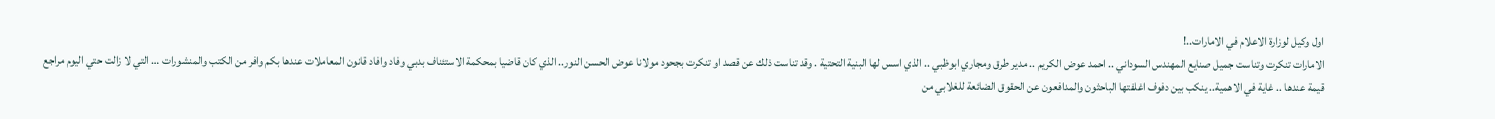اول وكيل لوزارة الاعلام في الامارات..!
الامارات تنكرت وتناست جميل صنايع المهندس السوداني .. احمد عوض الكريم .. مدير طرق ومجاري ابوظبي .. الذي اسس لها البنية التحتية . وقد تناست ذلك عن قصد او تنكرت بجحود مولانا عوض الحسن النور.. الذي كان قاضيا بمحكمة الاستئناف بدبي وفاد وافاد قانون المعاملات عندها بكم وافر من الكتب والمنشورات … التي لا زالت حتي اليوم مراجع قيمة عندها .. غاية في الاهمية.. ينكب بين دفوف اغلفتها الباحثون والمدافعون عن الحقوق الضائعة للغلابي من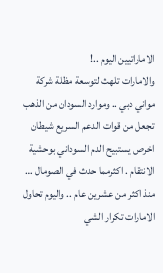الاماراتيين اليوم ..!
والامارات تلهث لتوسعة مظلة شركة مواني دبي .. وموارد السودان من الذهب تجعل من قوات الدعم السريع شيطان اخرص يستبيح الدم السوداني بوحشية الانتقام . اكثرمما حدث في الصومال … منذ اكثر من عشرين عام .. واليوم تحاول الامارات تكرار الشي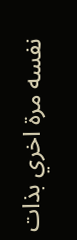نفسه مرة اخري بذات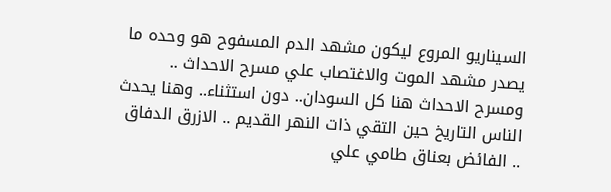السيناريو المروع ليكون مشهد الدم المسفوح هو وحده ما يصدر مشهد الموت والاغتصاب علي مسرح الاحداث .. ومسرح الاحداث هنا كل السودان.. دون استثناء.. وهنا يحدث الناس التاريخ حين التقي ذات النهر القديم .. الازرق الدفاق .. الفائض بعناق طامي علي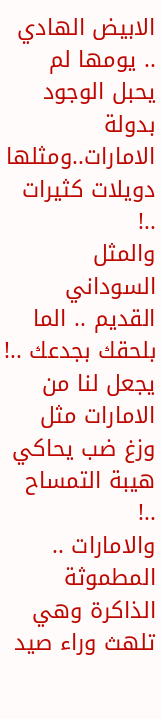الابيض الهادي .. يومها لم يحبل الوجود بدولة الامارات..ومثلها دويلات كثيرات ..!
والمثل السوداني القديم .. الما بلحقك بجدعك ..! يجعل لنا من الامارات مثل وزغ ضب يحاكي هيبة التمساح ..!
والامارات .. المطموثة الذاكرة وهي تلهث وراء صيد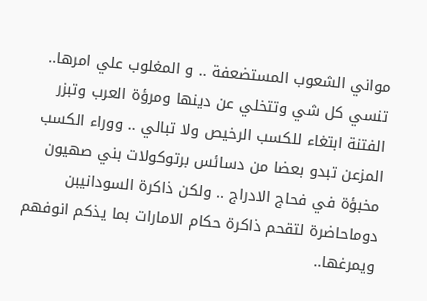مواني الشعوب المستضعفة .. و المغلوب علي امرها.. تنسي كل شي وتتخلي عن دينها ومرؤة العرب وتبزر الفتنة ابتغاء للكسب الرخيص ولا تبالي .. ووراء الكسب المزعن تبدو بعضا من دسائس برتوكولات بني صهيون مخبؤة في فحاج الادراج .. ولكن ذاكرة السودانيبن دوماحاضرة لتقحم ذاكرة حكام الامارات بما يذكم انوفهم ويمرغها..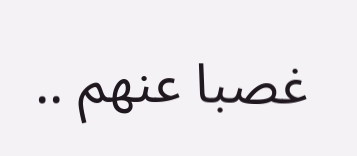غصبا عنهم ..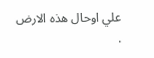علي اوحال هذه الارض .